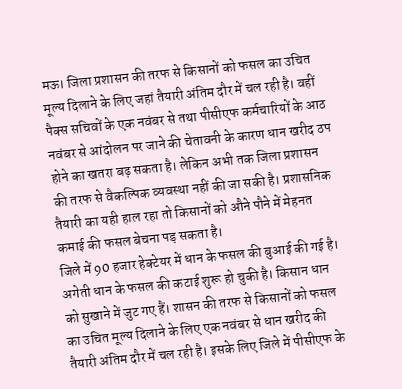मऊ। जिला प्रशासन की तरफ से किसानों को फसल का उचित मूल्य दिलाने के लिए जहां तैयारी अंतिम दौर में चल रही है। वहीं पैक्स सचिवों के एक नवंबर से तथा पीसीएफ कर्मचारियों के आठ नवंबर से आंदोलन पर जाने की चेतावनी के कारण धान खरीद ठप होने का खतरा बढ़ सकता है। लेकिन अभी तक जिला प्रशासन की तरफ से वैकल्पिक व्यवस्था नहीं की जा सकी है। प्रशासनिक तैयारी का यही हाल रहा तो किसानों को औने पौने में मेहनत कमाई की फसल बेचना पड़ सकता है।
जिले में 90 हजार हेक्टेयर में धान के फसल की बुआई की गई है। अगेती धान के फसल की कटाई शुरू हो चुकी है। किसान धान को सुखाने में जुट गए हैं। शासन की तरफ से किसानों को फसल का उचित मूल्य दिलाने के लिए एक नवंबर से धान खरीद की तैयारी अंतिम दौर में चल रही है। इसके लिए जिले में पीसीएफ के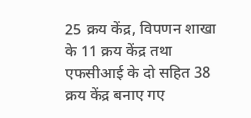25 क्रय केंद्र, विपणन शाखा के 11 क्रय केंद्र तथा एफसीआई के दो सहित 38 क्रय केंद्र बनाए गए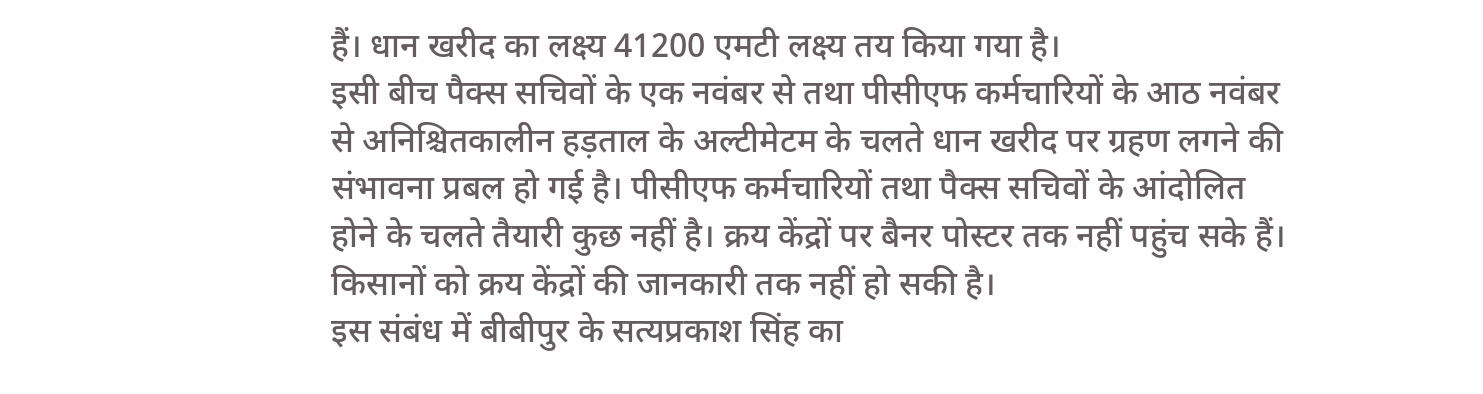हैं। धान खरीद का लक्ष्य 41200 एमटी लक्ष्य तय किया गया है।
इसी बीच पैक्स सचिवों के एक नवंबर से तथा पीसीएफ कर्मचारियों के आठ नवंबर से अनिश्चितकालीन हड़ताल के अल्टीमेटम के चलते धान खरीद पर ग्रहण लगने की संभावना प्रबल हो गई है। पीसीएफ कर्मचारियों तथा पैक्स सचिवों के आंदोलित होने के चलते तैयारी कुछ नहीं है। क्रय केंद्रों पर बैनर पोस्टर तक नहीं पहुंच सके हैं। किसानों को क्रय केंद्रों की जानकारी तक नहीं हो सकी है।
इस संबंध में बीबीपुर के सत्यप्रकाश सिंह का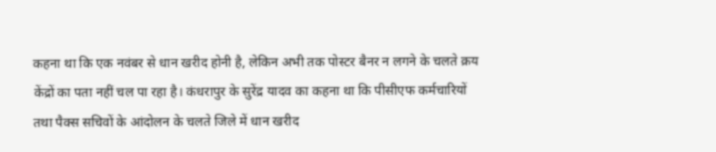कहना था कि एक नवंबर से धान खरीद होनी है, लेकिन अभी तक पोस्टर बैनर न लगने के चलते क्रय केंद्रों का पता नहीं चल पा रहा है। कंधरापुर के सुरेंद्र यादव का कहना था कि पीसीएफ कर्मचारियों तथा पैक्स सचिवों के आंदोलन के चलते जिले में धान खरीद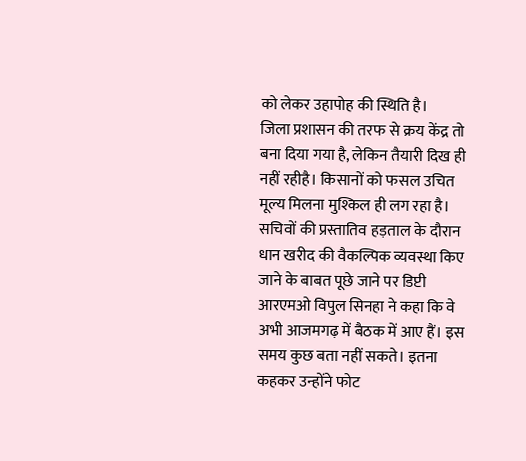को लेकर उहापोह की स्थिति है।
जिला प्रशासन की तरफ से क्रय केंद्र तो बना दिया गया है, लेकिन तैयारी दिख ही नहीं रहीहै। किसानों को फसल उचित मूल्य मिलना मुश्किल ही लग रहा है। सचिवों की प्रस्तातिव हड़ताल के दौरान धान खरीद की वैकल्पिक व्यवस्था किए जाने के बाबत पूछे जाने पर डिप्टी आरएमओ विपुल सिनहा ने कहा कि वे अभी आजमगढ़ में बैठक में आए हैं। इस समय कुछ बता नहीं सकते। इतना कहकर उन्होंने फोट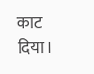काट दिया।